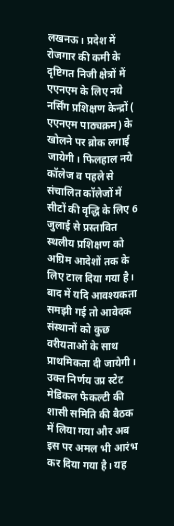लखनऊ। प्रदेश में रोजगार की कमी के दृष्टिगत निजी क्षेत्रों में एएनएम के लिए नये नर्सिंग प्रशिक्षण केन्द्रों ( एएनएम पाठ्यक्रम) के खोलने पर ब्रोक लगाई जायेगी। फिलहाल नये कॉलेज व पहले से संचालित कॉलेजों में सीटों की वृद्धि के लिए 6 जुलाई से प्रस्तावित स्थलीय प्रशिक्षण को अग्रिम आदेशों तक के लिए टाल दिया गया है। बाद में यदि आवश्यकता समझी गई तो आवेदक संस्थानों को कुछ वरीयताओं के साथ प्राथमिकता दी जायेगी।
उक्त निर्णय उप्र स्टेट मेडिकल फैकल्टी की शासी समिति की बैठक में लिया गया और अब इस पर अमल भी आरंभ कर दिया गया है। यह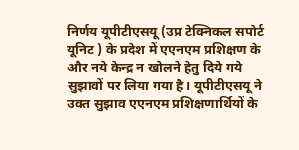निर्णय यूपीटीएसयू (उप्र टेक्निकल सपोर्ट यूनिट ) के प्रदेश में एएनएम प्रशिक्षण के और नये केन्द्र न खोलने हेतु दिये गये सुझावों पर लिया गया है। यूपीटीएसयू ने उक्त सुझाव एएनएम प्रशिक्षणार्थियों के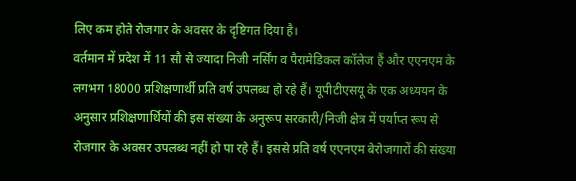लिए कम होते रोजगार के अवसर के दृष्टिगत दिया है।
वर्तमान में प्रदेश में 11 सौ से ज्यादा निजी नर्सिंग व पैरामेडिकल कॉलेज हैं और एएनएम के लगभग 18000 प्रशिक्षणार्थी प्रति वर्ष उपलब्ध हो रहे हैं। यूपीटीएसयू के एक अध्ययन के अनुसार प्रशिक्षणार्थियों की इस संख्या के अनुरूप सरकारी/निजी क्षेत्र में पर्याप्त रूप से रोजगार के अवसर उपलब्ध नहीं हो पा रहे हैं। इससे प्रति वर्ष एएनएम बेरोजगारों की संख्या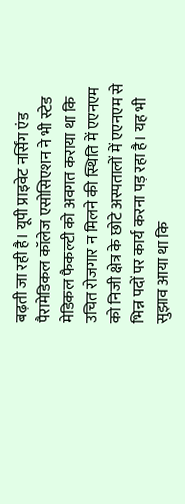बढ़ती जा रही है। यूपी प्राइवेट नर्सिंग एंड पैरामेडिकल कॉलेज एसोसिएशन ने भी स्टेड मेडिकल फैकल्टी को अवगत कराया था कि उचित रोजगार न मिलने की स्थिति में एएनएम को निजी क्षेत्र के छोटे अस्पतालों में एएनएम से भिन्न पदों पर कार्य करना पड़ रहा है। यह भी सुझाव आया था कि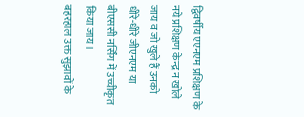द्विवर्षीय एएनएम प्रशिक्षण के नये प्रशिक्षण केन्द्र न खोले जाय व जो खुले हैं उनको धीरे-धीरे जीएनएम या बीएससी नर्सिंग में उच्चीकृत किया जाय।
बहरहाल उक्त सुझावों के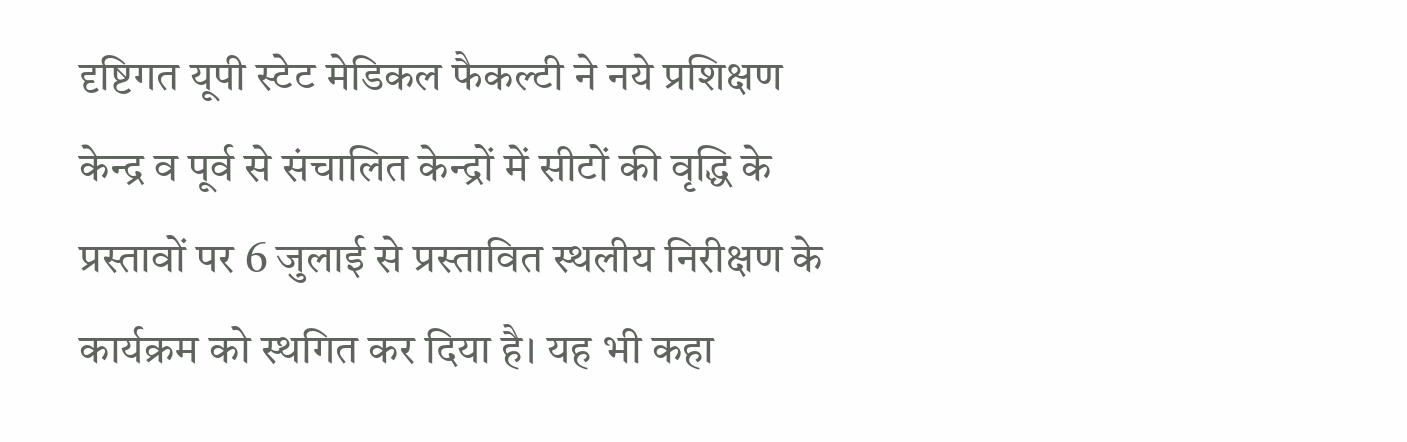दृष्टिगत यूपी स्टेट मेडिकल फैकल्टी ने नये प्रशिक्षण केन्द्र व पूर्व से संचालित केन्द्रों में सीटों की वृद्धि के प्रस्तावों पर 6 जुलाई से प्रस्तावित स्थलीय निरीक्षण के कार्यक्रम को स्थगित कर दिया है। यह भी कहा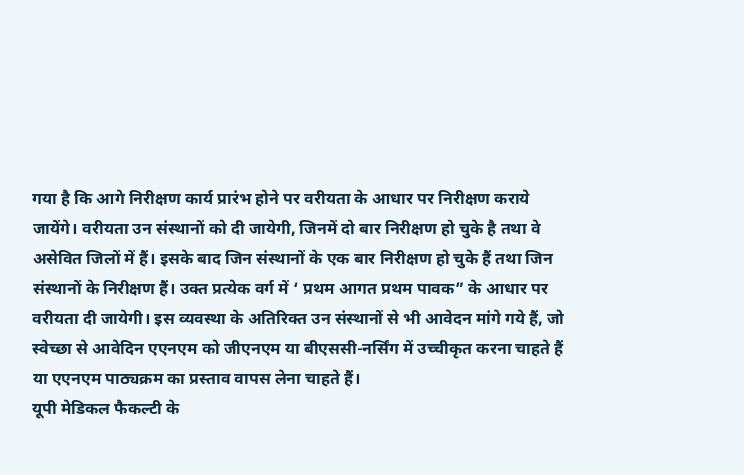गया है कि आगे निरीक्षण कार्य प्रारंभ होने पर वरीयता के आधार पर निरीक्षण कराये जायेंगे। वरीयता उन संस्थानों को दी जायेगी, जिनमें दो बार निरीक्षण हो चुके है तथा वे असेवित जिलों में हैं। इसके बाद जिन संस्थानों के एक बार निरीक्षण हो चुके हैं तथा जिन संस्थानों के निरीक्षण हैं। उक्त प्रत्येक वर्ग में ‘ प्रथम आगत प्रथम पावक” के आधार पर वरीयता दी जायेगी। इस व्यवस्था के अतिरिक्त उन संस्थानों से भी आवेदन मांगे गये हैं, जो स्वेच्छा से आवेदिन एएनएम को जीएनएम या बीएससी-नर्सिंग में उच्चीकृत करना चाहते हैं या एएनएम पाठ्यक्रम का प्रस्ताव वापस लेना चाहते हैं।
यूपी मेडिकल फैकल्टी के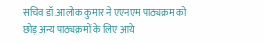सचिव डॉ.आलोक कुमार ने एएनएम पाठ्यक्रम को छोड़ अन्य पाठ्यक्रमों के लिए आये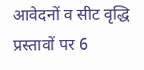आवेदनों व सीट वृद्धि प्रस्तावों पर 6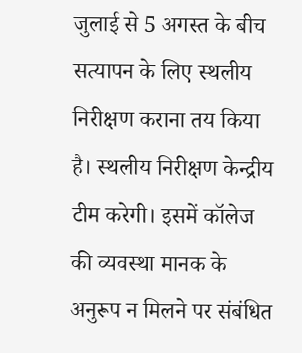जुलाई से 5 अगस्त के बीच सत्यापन के लिए स्थलीय निरीक्षण कराना तय किया है। स्थलीय निरीक्षण केन्द्रीय टीम करेगी। इसमें कॉलेज की व्यवस्था मानक के अनुरूप न मिलने पर संबंधित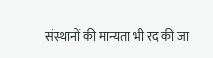संस्थानों की मान्यता भी रद की जा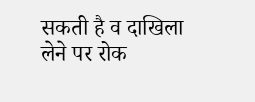सकती है व दाखिला लेने पर रोक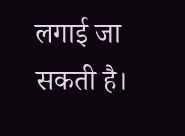लगाई जा सकती है।